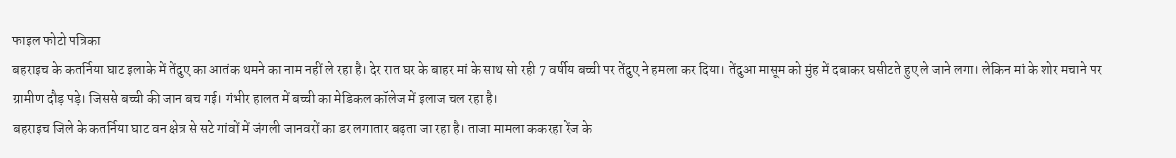फाइल फोटो पत्रिका
बहराइच के कतर्निया घाट इलाके में तेंदुए का आतंक थमने का नाम नहीं ले रहा है। देर रात घर के बाहर मां के साथ सो रही 7 वर्षीय बच्ची पर तेंदुए ने हमला कर दिया। तेंदुआ मासूम को मुंह में दबाकर घसीटते हुए ले जाने लगा। लेकिन मां के शोर मचाने पर ग्रामीण दौड़ पड़े। जिससे बच्ची की जान बच गई। गंभीर हालत में बच्ची का मेडिकल कॉलेज में इलाज चल रहा है।
बहराइच जिले के कतर्निया घाट वन क्षेत्र से सटे गांवों में जंगली जानवरों का डर लगातार बढ़ता जा रहा है। ताजा मामला ककरहा रेंज के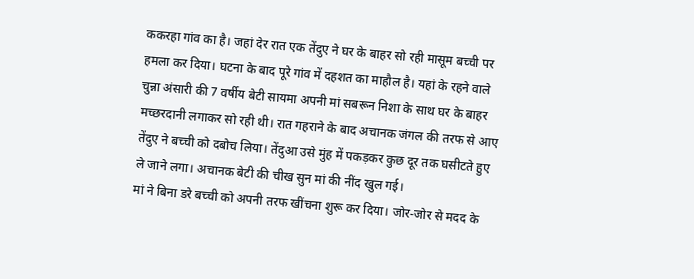ककरहा गांव का है। जहां देर रात एक तेंदुए ने घर के बाहर सो रही मासूम बच्ची पर हमला कर दिया। घटना के बाद पूरे गांव में दहशत का माहौल है। यहां के रहने वाले चुन्ना अंसारी की 7 वर्षीय बेटी सायमा अपनी मां सबरून निशा के साथ घर के बाहर मच्छरदानी लगाकर सो रही थी। रात गहराने के बाद अचानक जंगल की तरफ से आए तेंदुए ने बच्ची को दबोच लिया। तेंदुआ उसे मुंह में पकड़कर कुछ दूर तक घसीटते हुए ले जाने लगा। अचानक बेटी की चीख सुन मां की नींद खुल गई।
मां ने बिना डरे बच्ची को अपनी तरफ खींचना शुरू कर दिया। जोर-जोर से मदद के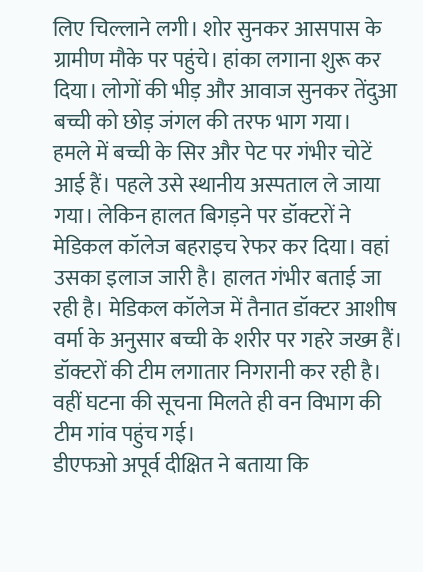लिए चिल्लाने लगी। शोर सुनकर आसपास के ग्रामीण मौके पर पहुंचे। हांका लगाना शुरू कर दिया। लोगों की भीड़ और आवाज सुनकर तेंदुआ बच्ची को छोड़ जंगल की तरफ भाग गया।
हमले में बच्ची के सिर और पेट पर गंभीर चोटें आई हैं। पहले उसे स्थानीय अस्पताल ले जाया गया। लेकिन हालत बिगड़ने पर डॉक्टरों ने मेडिकल कॉलेज बहराइच रेफर कर दिया। वहां उसका इलाज जारी है। हालत गंभीर बताई जा रही है। मेडिकल कॉलेज में तैनात डॉक्टर आशीष वर्मा के अनुसार बच्ची के शरीर पर गहरे जख्म हैं। डॉक्टरों की टीम लगातार निगरानी कर रही है। वहीं घटना की सूचना मिलते ही वन विभाग की टीम गांव पहुंच गई।
डीएफओ अपूर्व दीक्षित ने बताया कि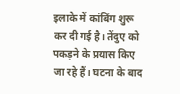इलाके में कांबिंग शुरू कर दी गई है। तेंदुए को पकड़ने के प्रयास किए जा रहे हैं। घटना के बाद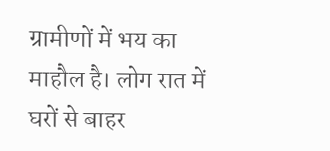ग्रामीणों में भय का माहौल है। लोग रात में घरों से बाहर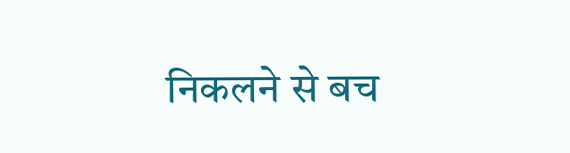निकलने से बच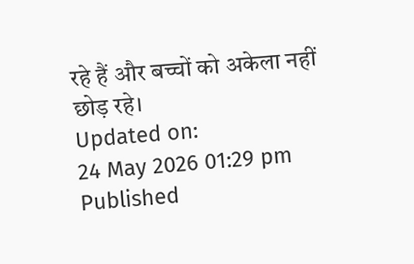रहे हैं और बच्चों को अकेला नहीं छोड़ रहे।
Updated on:
24 May 2026 01:29 pm
Published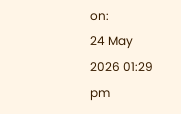on:
24 May 2026 01:29 pm